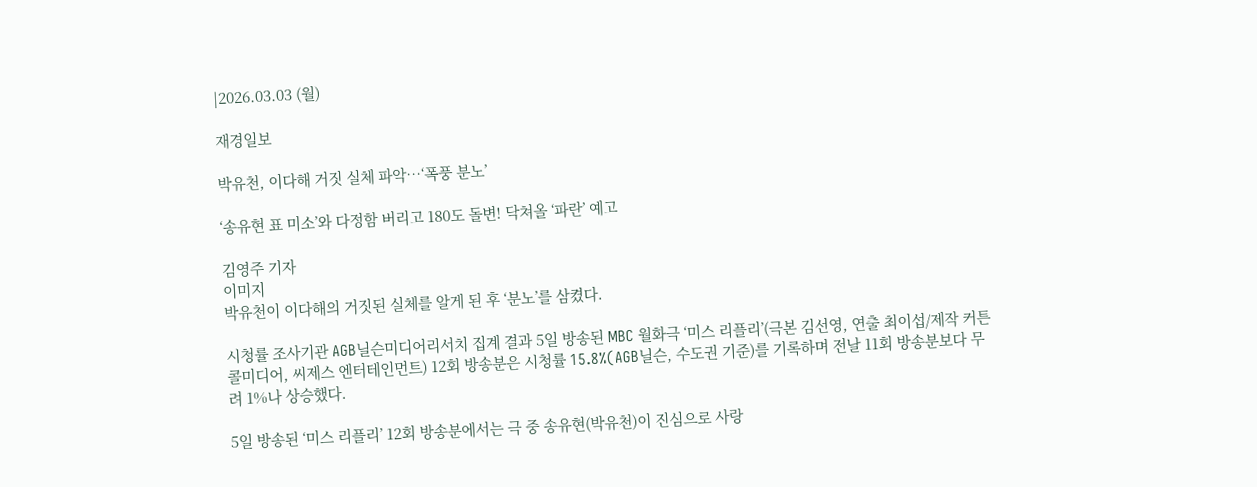|2026.03.03 (월)

재경일보

박유천, 이다해 거짓 실체 파악…‘폭풍 분노’

‘송유현 표 미소’와 다정함 버리고 180도 돌변! 닥쳐올 ‘파란’ 예고

김영주 기자
이미지
박유천이 이다해의 거짓된 실체를 알게 된 후 ‘분노’를 삼켰다.

시청률 조사기관 AGB닐슨미디어리서치 집계 결과 5일 방송된 MBC 월화극 ‘미스 리플리’(극본 김선영, 연출 최이섭/제작 커튼콜미디어, 씨제스 엔터테인먼트) 12회 방송분은 시청률 15.8%(AGB닐슨, 수도권 기준)를 기록하며 전날 11회 방송분보다 무려 1%나 상승했다.

5일 방송된 ‘미스 리플리’ 12회 방송분에서는 극 중 송유현(박유천)이 진심으로 사랑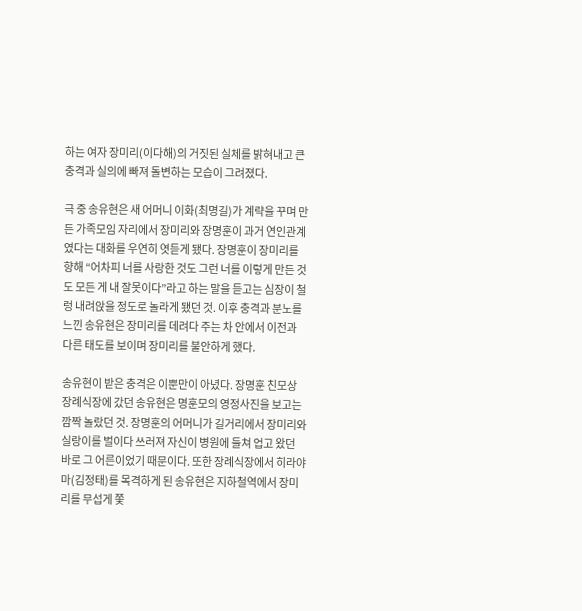하는 여자 장미리(이다해)의 거짓된 실체를 밝혀내고 큰 충격과 실의에 빠져 돌변하는 모습이 그려졌다.

극 중 송유현은 새 어머니 이화(최명길)가 계략을 꾸며 만든 가족모임 자리에서 장미리와 장명훈이 과거 연인관계였다는 대화를 우연히 엿듣게 됐다. 장명훈이 장미리를 향해 “어차피 너를 사랑한 것도 그런 너를 이렇게 만든 것도 모든 게 내 잘못이다”라고 하는 말을 듣고는 심장이 철렁 내려앉을 정도로 놀라게 됐던 것. 이후 충격과 분노를 느낀 송유현은 장미리를 데려다 주는 차 안에서 이전과 다른 태도를 보이며 장미리를 불안하게 했다.

송유현이 받은 충격은 이뿐만이 아녔다. 장명훈 친모상 장례식장에 갔던 송유현은 명훈모의 영정사진을 보고는 깜짝 놀랐던 것. 장명훈의 어머니가 길거리에서 장미리와 실랑이를 벌이다 쓰러져 자신이 병원에 들쳐 업고 왔던 바로 그 어른이었기 때문이다. 또한 장례식장에서 히라야마(김정태)를 목격하게 된 송유현은 지하철역에서 장미리를 무섭게 쫓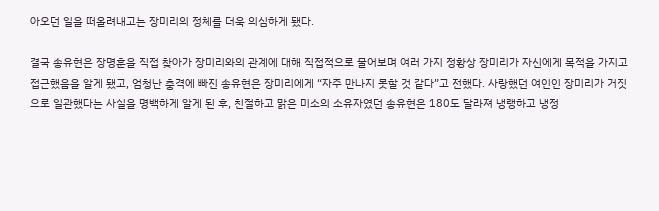아오던 일을 떠올려내고는 장미리의 정체를 더욱 의심하게 됐다.

결국 송유현은 장명훈을 직접 찾아가 장미리와의 관계에 대해 직접적으로 물어보며 여러 가지 정황상 장미리가 자신에게 목적을 가지고 접근했음을 알게 됐고, 엄청난 충격에 빠진 송유현은 장미리에게 “자주 만나지 못할 것 같다”고 전했다. 사랑했던 여인인 장미리가 거짓으로 일관했다는 사실을 명백하게 알게 된 후, 친절하고 맑은 미소의 소유자였던 송유현은 180도 달라져 냉랭하고 냉정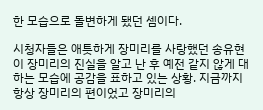한 모습으로 돌변하게 됐던 셈이다.

시청자들은 애틋하게 장미리를 사랑했던 송유현이 장미리의 진실을 알고 난 후 예전 같지 않게 대하는 모습에 공감을 표하고 있는 상황. 지금까지 항상 장미리의 편이었고 장미리의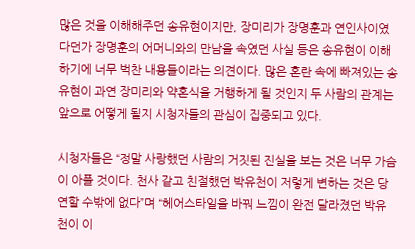많은 것을 이해해주던 송유현이지만, 장미리가 장명훈과 연인사이였다던가 장명훈의 어머니와의 만남을 속였던 사실 등은 송유현이 이해하기에 너무 벅찬 내용들이라는 의견이다. 많은 혼란 속에 빠져있는 송유현이 과연 장미리와 약혼식을 거행하게 될 것인지 두 사람의 관계는 앞으로 어떻게 될지 시청자들의 관심이 집중되고 있다.

시청자들은 “정말 사랑했던 사람의 거짓된 진실을 보는 것은 너무 가슴이 아플 것이다. 천사 같고 친절했던 박유천이 저렇게 변하는 것은 당연할 수밖에 없다”며 “헤어스타일을 바꿔 느낌이 완전 달라졌던 박유천이 이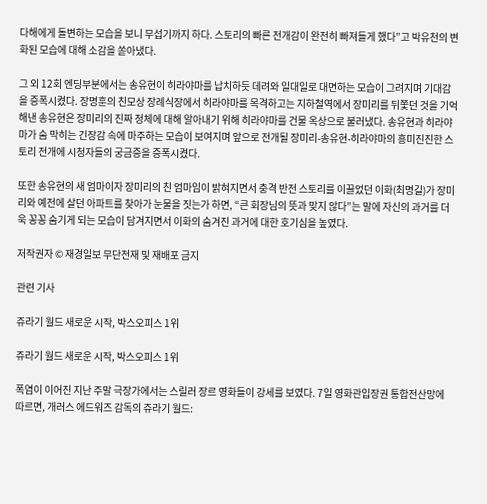다해에게 돌변하는 모습을 보니 무섭기까지 하다. 스토리의 빠른 전개감이 완전히 빠져들게 했다”고 박유천의 변화된 모습에 대해 소감을 쏟아냈다.

그 외 12회 엔딩부분에서는 송유현이 히라야마를 납치하듯 데려와 일대일로 대면하는 모습이 그려지며 기대감을 증폭시켰다. 장명훈의 친모상 장례식장에서 히라야마를 목격하고는 지하철역에서 장미리를 뒤쫓던 것을 기억해낸 송유현은 장미리의 진짜 정체에 대해 알아내기 위해 히라야마를 건물 옥상으로 불러냈다. 송유현과 히라야마가 숨 막히는 긴장감 속에 마주하는 모습이 보여지며 앞으로 전개될 장미리-송유현-히라야마의 흥미진진한 스토리 전개에 시청자들의 궁금증을 증폭시켰다.

또한 송유현의 새 엄마이자 장미리의 친 엄마임이 밝혀지면서 충격 반전 스토리를 이끌었던 이화(최명길)가 장미리와 예전에 살던 아파트를 찾아가 눈물을 짓는가 하면, “큰 회장님의 뜻과 맞지 않다”는 말에 자신의 과거를 더욱 꽁꽁 숨기게 되는 모습이 담겨지면서 이화의 숨겨진 과거에 대한 호기심을 높였다.

저작권자 © 재경일보 무단전재 및 재배포 금지

관련 기사

쥬라기 월드 새로운 시작, 박스오피스 1위

쥬라기 월드 새로운 시작, 박스오피스 1위

폭염이 이어진 지난 주말 극장가에서는 스릴러 장르 영화들이 강세를 보였다. 7일 영화관입장권 통합전산망에 따르면, 개러스 에드워즈 감독의 쥬라기 월드: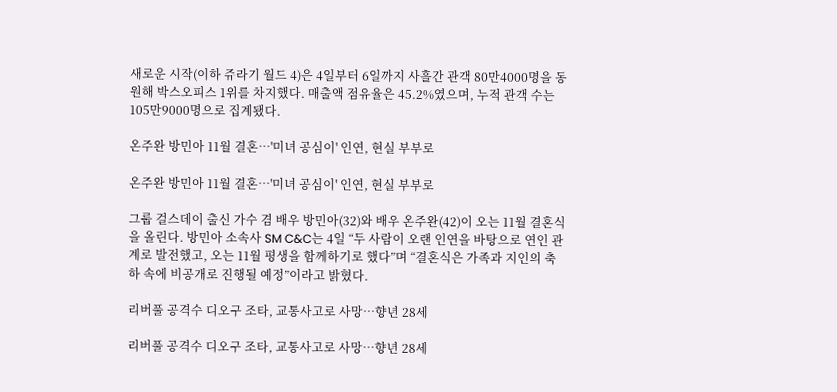새로운 시작(이하 쥬라기 월드 4)은 4일부터 6일까지 사흘간 관객 80만4000명을 동원해 박스오피스 1위를 차지했다. 매출액 점유율은 45.2%였으며, 누적 관객 수는 105만9000명으로 집계됐다.

온주완 방민아 11월 결혼…'미녀 공심이' 인연, 현실 부부로

온주완 방민아 11월 결혼…'미녀 공심이' 인연, 현실 부부로

그룹 걸스데이 출신 가수 겸 배우 방민아(32)와 배우 온주완(42)이 오는 11월 결혼식을 올린다. 방민아 소속사 SM C&C는 4일 “두 사람이 오랜 인연을 바탕으로 연인 관계로 발전했고, 오는 11월 평생을 함께하기로 했다”며 “결혼식은 가족과 지인의 축하 속에 비공개로 진행될 예정”이라고 밝혔다.

리버풀 공격수 디오구 조타, 교통사고로 사망…향년 28세

리버풀 공격수 디오구 조타, 교통사고로 사망…향년 28세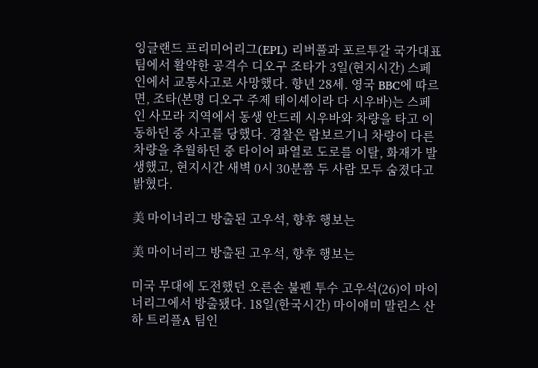잉글랜드 프리미어리그(EPL) 리버풀과 포르투갈 국가대표팀에서 활약한 공격수 디오구 조타가 3일(현지시간) 스페인에서 교통사고로 사망했다. 향년 28세. 영국 BBC에 따르면, 조타(본명 디오구 주제 테이셰이라 다 시우바)는 스페인 사모라 지역에서 동생 안드레 시우바와 차량을 타고 이동하던 중 사고를 당했다. 경찰은 람보르기니 차량이 다른 차량을 추월하던 중 타이어 파열로 도로를 이탈, 화재가 발생했고, 현지시간 새벽 0시 30분쯤 두 사람 모두 숨졌다고 밝혔다.

美 마이너리그 방출된 고우석, 향후 행보는

美 마이너리그 방출된 고우석, 향후 행보는

미국 무대에 도전했던 오른손 불펜 투수 고우석(26)이 마이너리그에서 방출됐다. 18일(한국시간) 마이애미 말린스 산하 트리플A 팀인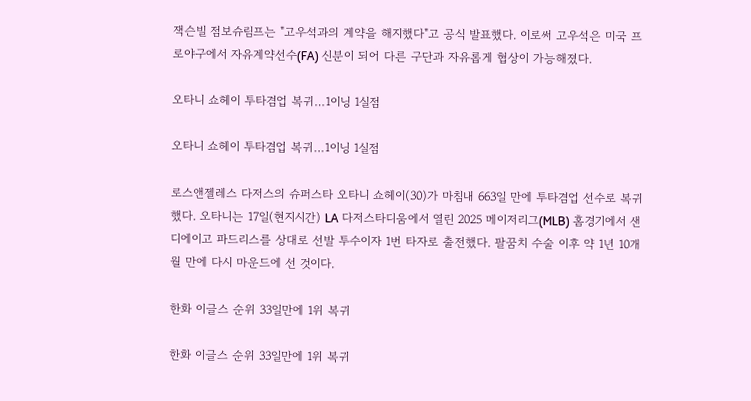잭슨빌 점보슈림프는 "고우석과의 계약을 해지했다"고 공식 발표했다. 이로써 고우석은 미국 프로야구에서 자유계약선수(FA) 신분이 되어 다른 구단과 자유롭게 협상이 가능해졌다.

오타니 쇼헤이 투타겸업 복귀…1이닝 1실점

오타니 쇼헤이 투타겸업 복귀…1이닝 1실점

로스앤젤레스 다저스의 슈퍼스타 오타니 쇼헤이(30)가 마침내 663일 만에 투타겸업 선수로 복귀했다. 오타니는 17일(현지시간) LA 다저스타디움에서 열린 2025 메이저리그(MLB) 홈경기에서 샌디에이고 파드리스를 상대로 선발 투수이자 1번 타자로 출전했다. 팔꿈치 수술 이후 약 1년 10개월 만에 다시 마운드에 선 것이다.

한화 이글스 순위 33일만에 1위 복귀

한화 이글스 순위 33일만에 1위 복귀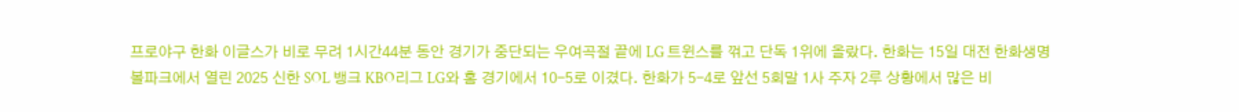프로야구 한화 이글스가 비로 무려 1시간44분 동안 경기가 중단되는 우여곡절 끝에 LG 트윈스를 꺾고 단독 1위에 올랐다. 한화는 15일 대전 한화생명 볼파크에서 열린 2025 신한 SOL 뱅크 KBO리그 LG와 홈 경기에서 10-5로 이겼다. 한화가 5-4로 앞선 5회말 1사 주자 2루 상황에서 많은 비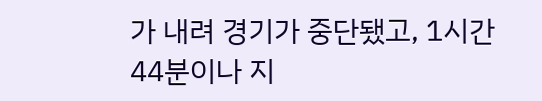가 내려 경기가 중단됐고, 1시간 44분이나 지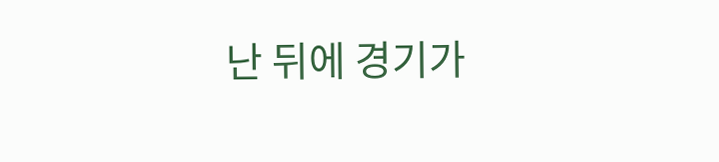난 뒤에 경기가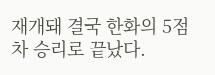재개돼 결국 한화의 5점 차 승리로 끝났다.